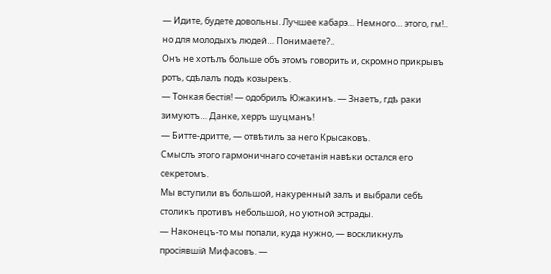— Идите, будете довольны. Лучшее кабарэ… Немного… этого, гм!.. но для молодыхъ людей… Понимаете?..
Онъ не хотѣлъ больше объ этомъ говорить и, скромно прикрывъ ротъ, сдѣлалъ подъ козырекъ.
— Тонкая бестія! — одобрилъ Южакинъ. — Знаетъ, гдѣ раки зимуютъ… Данке, херръ шуцманъ!
— Битте-дритте, — отвѣтилъ за него Крысаковъ.
Смыслъ этого гармоничнаго сочетанія навѣки остался его секретомъ.
Мы вступили въ большой, накуренный залъ и выбрали себѣ столикъ противъ небольшой, но уютной эстрады.
— Наконецъ-то мы попали, куда нужно, — воскликнулъ просіявшій Мифасовъ. —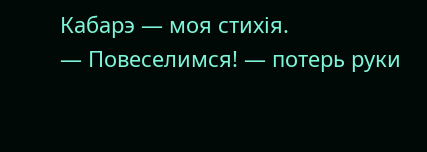Кабарэ — моя стихія.
— Повеселимся! — потерь руки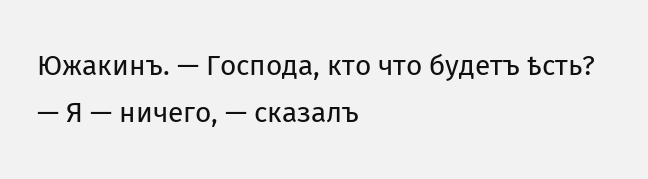Южакинъ. — Господа, кто что будетъ ѣсть?
— Я — ничего, — сказалъ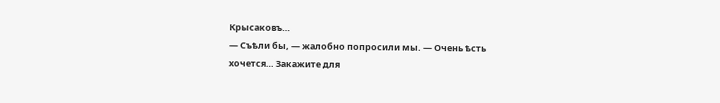Крысаковъ…
— Съѣли бы, — жалобно попросили мы. — Очень ѣсть хочется… Закажите для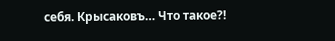себя. Крысаковъ… Что такое?!